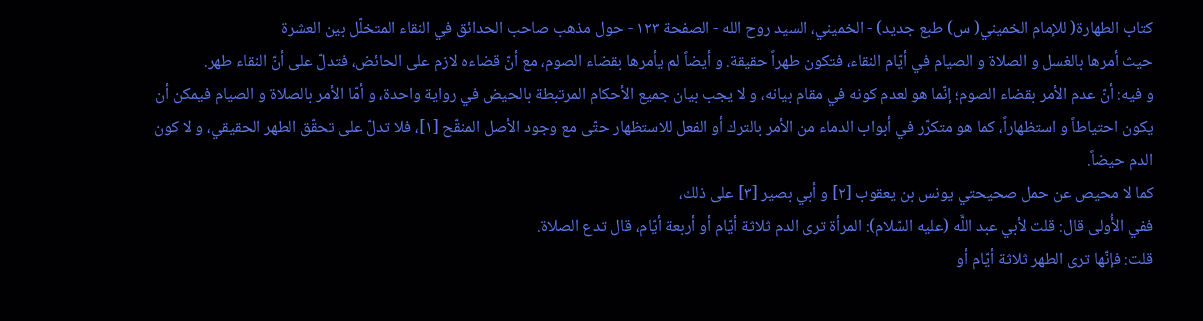كتاب الطهارة( للإمام الخميني( س) طبع جديد) - الخميني، السيد روح الله - الصفحة ١٢٣ - حول مذهب صاحب الحدائق في النقاء المتخلّل بين العشرة
حيث أمرها بالغسل و الصلاة و الصيام في أيّام النقاء، فتكون طهراً حقيقة. و أيضاً لم يأمرها بقضاء الصوم، مع أنّ قضاءه لازم على الحائض، فتدلّ على أنّ النقاء طهر.
و فيه: أنّ عدم الأمر بقضاء الصوم؛ إنّما هو لعدم كونه في مقام بيانه، و لا يجب بيان جميع الأحكام المرتبطة بالحيض في رواية واحدة، و أمّا الأمر بالصلاة و الصيام فيمكن أن يكون احتياطاً و استظهاراً، كما هو متكرّر في أبواب الدماء من الأمر بالترك أو الفعل للاستظهار حتّى مع وجود الأصل المنقّح [١]، فلا تدلّ على تحقّق الطهر الحقيقي، و لا كون الدم حيضاً.
كما لا محيص عن حمل صحيحتي يونس بن يعقوب [٢] و أبي بصير [٣] على ذلك،
ففي الأُولى قال: قلت لأبي عبد اللَّه (عليه السّلام): المرأة ترى الدم ثلاثة أيّام أو أربعة أيّام، قال تدع الصلاة.
قلت: فإنّها ترى الطهر ثلاثة أيّام أو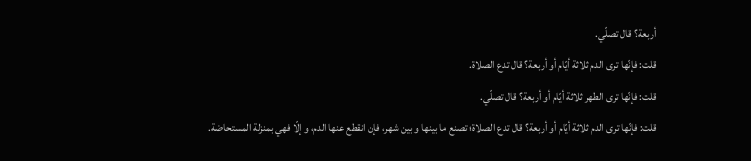أربعة؟ قال تصلّي.
قلت: فإنّها ترى الدم ثلاثة أيّام أو أربعة؟ قال تدع الصلاة.
قلت: فإنّها ترى الطهر ثلاثة أيّام أو أربعة؟ قال تصلّي.
قلت: فإنّها ترى الدم ثلاثة أيّام أو أربعة؟ قال تدع الصلاة؛ تصنع ما بينها و بين شهر، فإن انقطع عنها الدم، و إلّا فهي بمنزلة المستحاضة.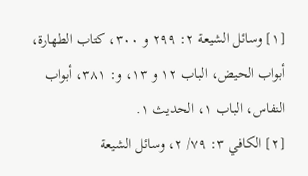[١] وسائل الشيعة ٢: ٢٩٩ و ٣٠٠، كتاب الطهارة، أبواب الحيض، الباب ١٢ و ١٣، و: ٣٨١، أبواب النفاس، الباب ١، الحديث ١.
[٢] الكافي ٣: ٧٩/ ٢، وسائل الشيعة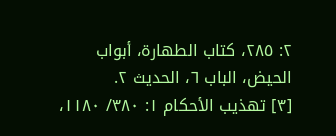٢: ٢٨٥، كتاب الطهارة، أبواب الحيض، الباب ٦، الحديث ٢.
[٣] تهذيب الأحكام ١: ٣٨٠/ ١١٨٠،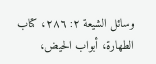وسائل الشيعة ٢: ٢٨٦، كتاب الطهارة، أبواب الحيض،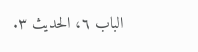الباب ٦، الحديث ٣.